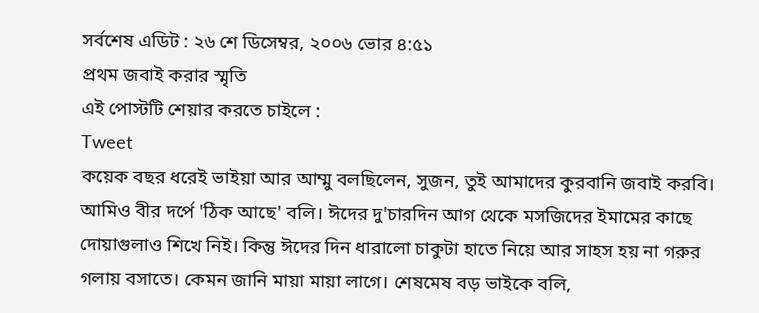সর্বশেষ এডিট : ২৬ শে ডিসেম্বর, ২০০৬ ভোর ৪:৫১
প্রথম জবাই করার স্মৃতি
এই পোস্টটি শেয়ার করতে চাইলে :
Tweet
কয়েক বছর ধরেই ভাইয়া আর আম্মু বলছিলেন, সুজন, তুই আমাদের কুরবানি জবাই করবি। আমিও বীর দর্পে 'ঠিক আছে' বলি। ঈদের দু'চারদিন আগ থেকে মসজিদের ইমামের কাছে দোয়াগুলাও শিখে নিই। কিন্তু ঈদের দিন ধারালো চাকুটা হাতে নিয়ে আর সাহস হয় না গরুর গলায় বসাতে। কেমন জানি মায়া মায়া লাগে। শেষমেষ বড় ভাইকে বলি,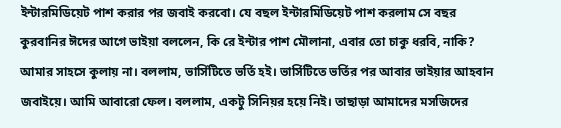ইন্টারমিডিয়েট পাশ করার পর জবাই করবো। যে বছল ইন্টারমিডিয়েট পাশ করলাম সে বছর কুরবানির ঈদের আগে ভাইয়া বললেন, কি রে ইন্টার পাশ মৌলানা, এবার তো চাকু ধরবি, নাকি? আমার সাহসে কুলায় না। বললাম, ভার্সিটিতে ভর্তি হই। ভার্সিটিতে ভর্তির পর আবার ভাইয়ার আহবান জবাইয়ে। আমি আবারো ফেল। বললাম, একটু সিনিয়র হয়ে নিই। তাছাড়া আমাদের মসজিদের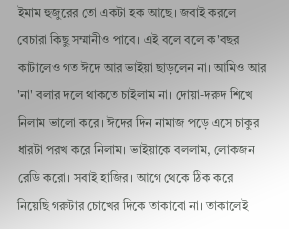ইমাম হুজুরের তো একটা হক আছে। জবাই করলে বেচারা কিছু সম্মানীও পাবে। এই বলে বলে ক'বছর কাটালেও গত ঈদে আর ভাইয়া ছাড়লেন না। আমিও আর 'না' বলার দলে থাকতে চাইলাম না। দোয়া-দরুদ শিখে নিলাম ভালো করে। ঈদের দিন নামাজ পড়ে এসে চাকুর ধারটা পরখ করে নিলাম। ভাইয়াকে বললাম, লোকজন রেডি করো। সবাই হাজির। আগে থেকে ঠিক করে নিয়েছি গরুটার চোখের দিকে তাকাবো না। তাকালেই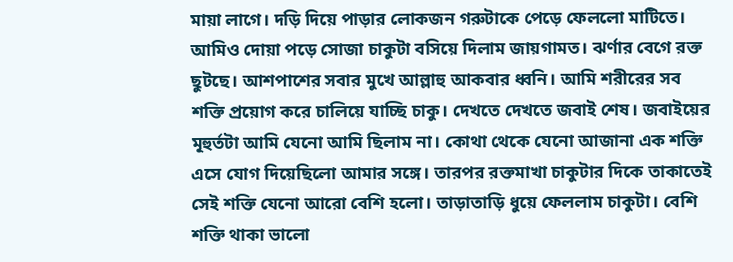মায়া লাগে। দড়ি দিয়ে পাড়ার লোকজন গরুটাকে পেড়ে ফেললো মাটিতে। আমিও দোয়া পড়ে সোজা চাকুটা বসিয়ে দিলাম জায়গামত। ঝর্ণার বেগে রক্ত ছুটছে। আশপাশের সবার মুখে আল্লাহু আকবার ধ্বনি। আমি শরীরের সব শক্তি প্রয়োগ করে চালিয়ে যাচ্ছি চাকু। দেখতে দেখতে জবাই শেষ। জবাইয়ের মূহুর্তটা আমি যেনো আমি ছিলাম না। কোথা থেকে যেনো আজানা এক শক্তি এসে যোগ দিয়েছিলো আমার সঙ্গে। তারপর রক্তমাখা চাকুটার দিকে তাকাতেই সেই শক্তি যেনো আরো বেশি হলো। তাড়াতাড়ি ধুয়ে ফেললাম চাকুটা। বেশি শক্তি থাকা ভালো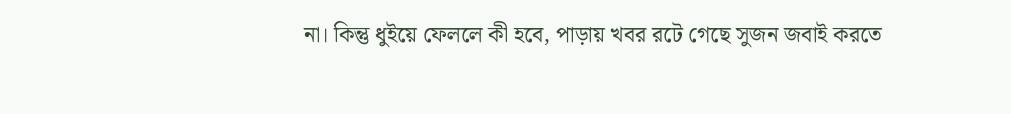না। কিন্তু ধুইয়ে ফেললে কী হবে, পাড়ায় খবর রটে গেছে সুজন জবাই করতে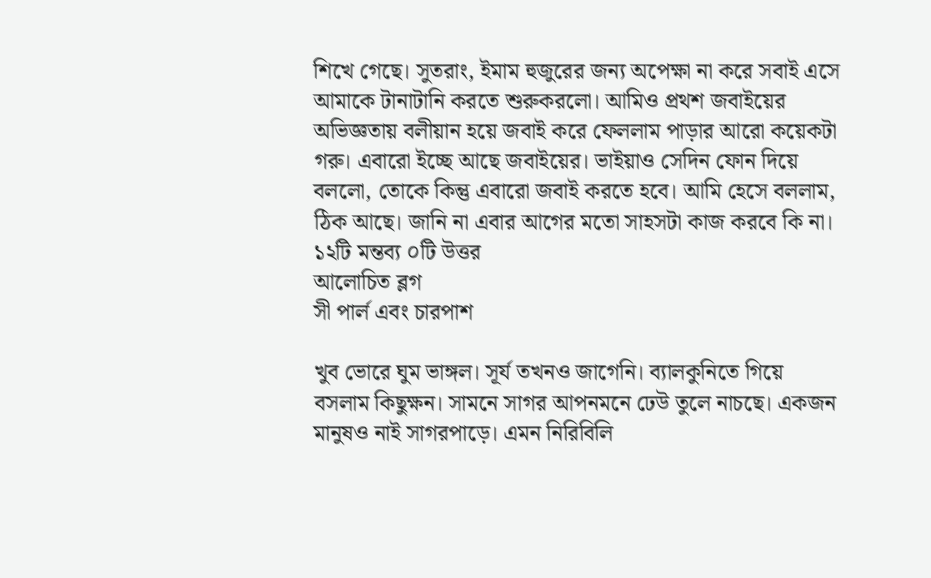শিখে গেছে। সুতরাং, ইমাম হুজুরের জন্য অপেক্ষা না করে সবাই এসে আমাকে টানাটানি করতে শুরুকরলো। আমিও প্রথশ জবাইয়ের অভিজ্ঞতায় বলীয়ান হয়ে জবাই করে ফেললাম পাড়ার আরো কয়েকটা গরু। এবারো ইচ্ছে আছে জবাইয়ের। ভাইয়াও সেদিন ফোন দিয়ে বললো, তোকে কিন্তু এবারো জবাই করতে হবে। আমি হেসে বললাম, ঠিক আছে। জানি না এবার আগের মতো সাহসটা কাজ করবে কি না।
১২টি মন্তব্য ০টি উত্তর
আলোচিত ব্লগ
সী পার্ল এবং চারপাশ

খুব ভোরে ঘুম ভাঙ্গল। সূর্য তখনও জাগেনি। ব্যালকুনিতে গিয়ে বসলাম কিছুক্ষন। সামনে সাগর আপনমনে ঢেউ তুলে নাচছে। একজন মানুষও নাই সাগরপাড়ে। এমন নিরিবিলি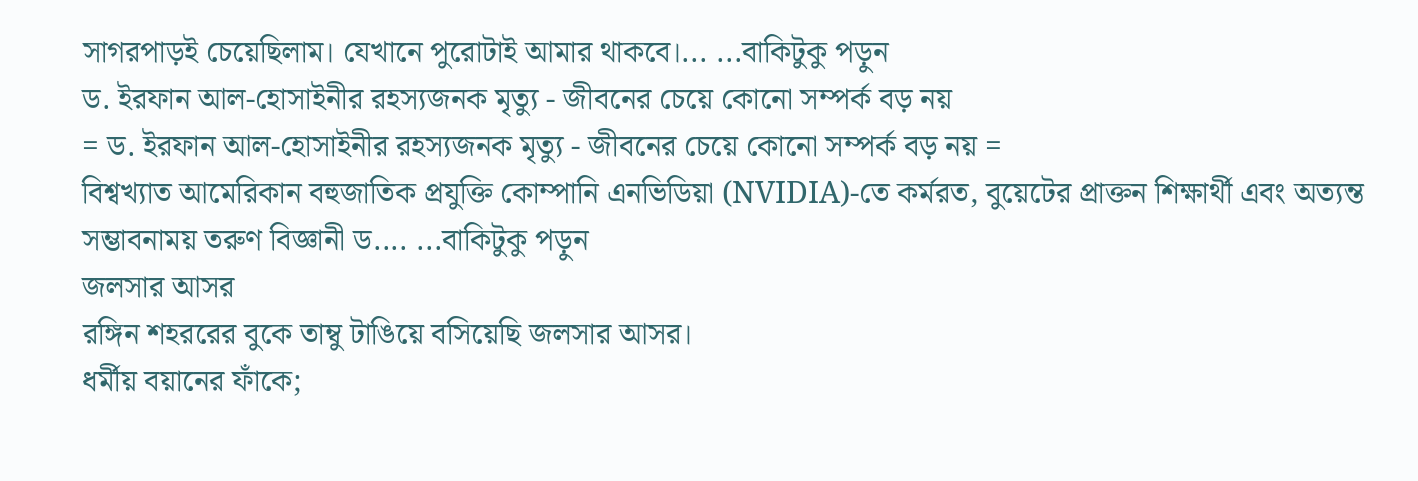সাগরপাড়ই চেয়েছিলাম। যেখানে পুরোটাই আমার থাকবে।... ...বাকিটুকু পড়ুন
ড. ইরফান আল-হোসাইনীর রহস্যজনক মৃত্যু - জীবনের চেয়ে কোনো সম্পর্ক বড় নয়
= ড. ইরফান আল-হোসাইনীর রহস্যজনক মৃত্যু - জীবনের চেয়ে কোনো সম্পর্ক বড় নয় =
বিশ্বখ্যাত আমেরিকান বহুজাতিক প্রযুক্তি কোম্পানি এনভিডিয়া (NVIDIA)-তে কর্মরত, বুয়েটের প্রাক্তন শিক্ষার্থী এবং অত্যন্ত সম্ভাবনাময় তরুণ বিজ্ঞানী ড.... ...বাকিটুকু পড়ুন
জলসার আসর
রঙ্গিন শহররের বুকে তাম্বু টাঙিয়ে বসিয়েছি জলসার আসর।
ধর্মীয় বয়ানের ফাঁকে;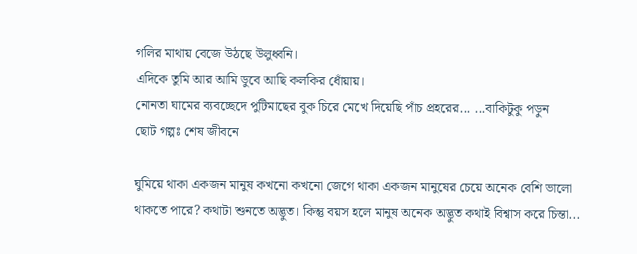গলির মাথায় বেজে উঠছে উলুধ্বনি।
এদিকে তুমি আর আমি ডুবে আছি কলকির ধোঁয়ায়।
নোনতা ঘামের ব্যবচ্ছেদে পুটিমাছের বুক চিরে মেখে দিয়েছি পাঁচ প্রহরের... ...বাকিটুকু পড়ুন
ছোট গল্পঃ শেষ জীবনে

ঘুমিয়ে থাকা একজন মানুষ কখনো কখনো জেগে থাকা একজন মানুষের চেয়ে অনেক বেশি ভালো থাকতে পারে? কথাটা শুনতে অদ্ভুত। কিন্তু বয়স হলে মানুষ অনেক অদ্ভুত কথাই বিশ্বাস করে চিন্তা...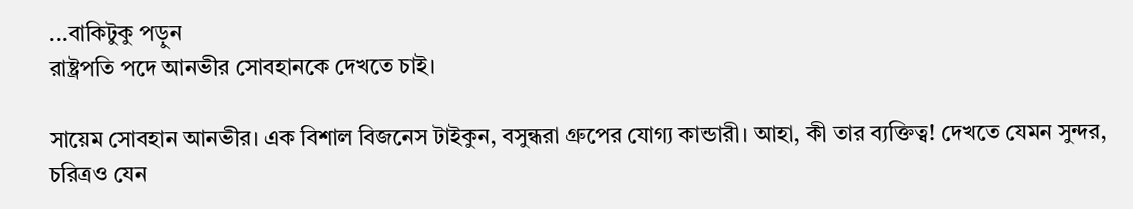...বাকিটুকু পড়ুন
রাষ্ট্রপতি পদে আনভীর সোবহানকে দেখতে চাই।

সায়েম সোবহান আনভীর। এক বিশাল বিজনেস টাইকুন, বসুন্ধরা গ্রুপের যোগ্য কান্ডারী। আহা, কী তার ব্যক্তিত্ব! দেখতে যেমন সুন্দর, চরিত্রও যেন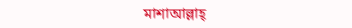মাশাআল্লাহ্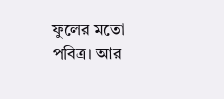ফুলের মতো পবিত্র। আর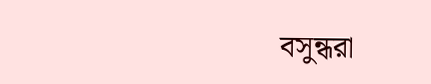বসুন্ধরা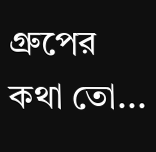গ্রুপের কথা তো...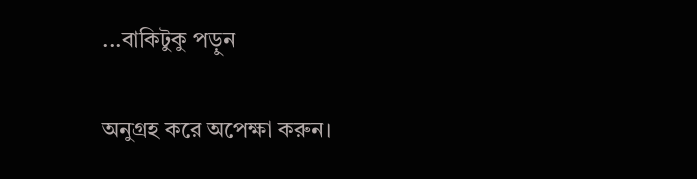...বাকিটুকু পড়ুন

অনুগ্রহ করে অপেক্ষা করুন।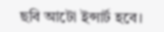ছবি আটো ইন্সার্ট হবে।